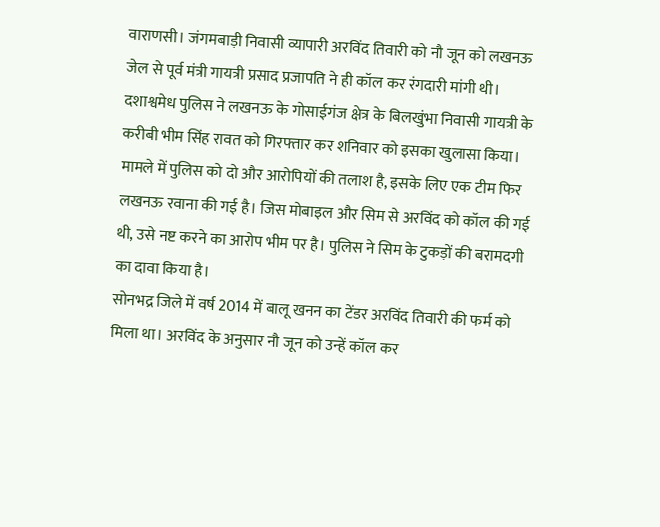वाराणसी। जंगमबाड़ी निवासी व्यापारी अरविंद तिवारी को नौ जून को लखनऊ जेल से पूर्व मंत्री गायत्री प्रसाद प्रजापति ने ही कॉल कर रंगदारी मांगी थी। दशाश्वमेध पुलिस ने लखनऊ के गोसाईगंज क्षेत्र के बिलखुंभा निवासी गायत्री के करीबी भीम सिंह रावत को गिरफ्तार कर शनिवार को इसका खुलासा किया। मामले में पुलिस को दो और आरोपियों की तलाश है, इसके लिए एक टीम फिर लखनऊ रवाना की गई है। जिस मोबाइल और सिम से अरविंद को कॉल की गई थी, उसे नष्ट करने का आरोप भीम पर है। पुलिस ने सिम के टुकड़ों की बरामदगी का दावा किया है।
सोनभद्र जिले में वर्ष 2014 में बालू खनन का टेंडर अरविंद तिवारी की फर्म को मिला था। अरविंद के अनुसार नौ जून को उन्हें कॉल कर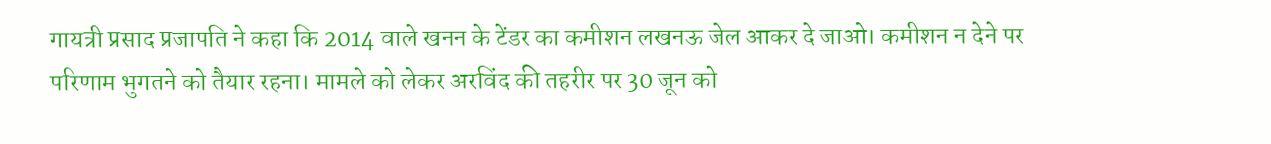गायत्री प्रसाद प्रजापति ने कहा कि 2014 वाले खनन के टेंडर का कमीशन लखनऊ जेल आकर दे जाओ। कमीशन न देने पर परिणाम भुगतने को तैयार रहना। मामले को लेकर अरविंद की तहरीर पर 30 जून को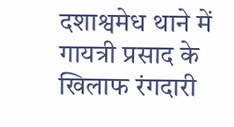दशाश्वमेध थाने में गायत्री प्रसाद के खिलाफ रंगदारी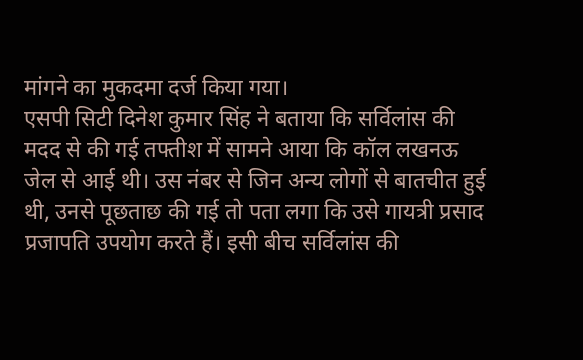मांगने का मुकदमा दर्ज किया गया।
एसपी सिटी दिनेश कुमार सिंह ने बताया कि सर्विलांस की मदद से की गई तफ्तीश में सामने आया कि कॉल लखनऊ जेल से आई थी। उस नंबर से जिन अन्य लोगों से बातचीत हुई थी, उनसे पूछताछ की गई तो पता लगा कि उसे गायत्री प्रसाद प्रजापति उपयोग करते हैं। इसी बीच सर्विलांस की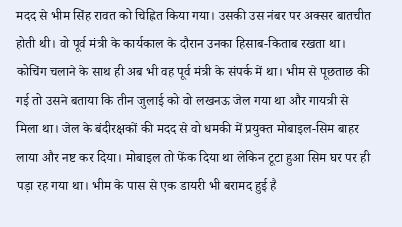मदद से भीम सिंह रावत को चिह्नित किया गया। उसकी उस नंबर पर अक्सर बातचीत होती थी। वो पूर्व मंत्री के कार्यकाल के दौरान उनका हिसाब-किताब रखता था। कोचिंग चलाने के साथ ही अब भी वह पूर्व मंत्री के संपर्क में था। भीम से पूछताछ की गई तो उसने बताया कि तीन जुलाई को वो लखनऊ जेल गया था और गायत्री से मिला था। जेल के बंदीरक्षकों की मदद से वो धमकी में प्रयुक्त मोबाइल-सिम बाहर लाया और नष्ट कर दिया। मोबाइल तो फेंक दिया था लेकिन टूटा हुआ सिम घर पर ही पड़ा रह गया था। भीम के पास से एक डायरी भी बरामद हुई है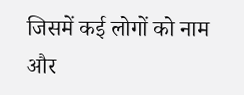जिसमें कई लोगों को नाम और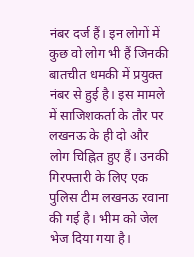नंबर दर्ज हैं। इन लोगों में कुछ वो लोग भी हैं जिनकी बातचीत धमकी में प्रयुक्त नंबर से हुई है। इस मामले में साजिशकर्ता के तौर पर लखनऊ के ही दो और लोग चिह्नित हुए हैं। उनकी गिरफ्तारी के लिए एक पुलिस टीम लखनऊ रवाना की गई है। भीम को जेल भेज दिया गया है।